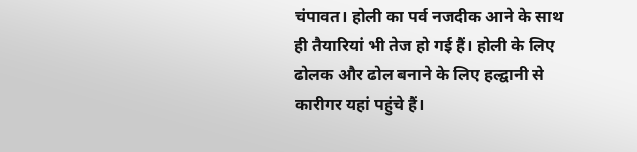चंपावत। होली का पर्व नजदीक आने के साथ ही तैयारियां भी तेज हो गई हैं। होली के लिए ढोलक और ढोल बनाने के लिए हल्द्वानी से कारीगर यहां पहुंचे हैं।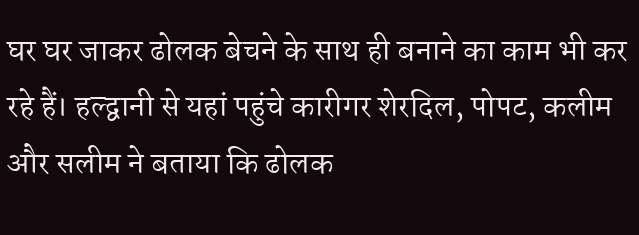घर घर जाकर ढोलक बेचने के साथ ही बनाने का काम भी कर रहे हैं। हल्द्वानी से यहां पहुंचे कारीगर शेरदिल, पोपट, कलीम और सलीम ने बताया कि ढोलक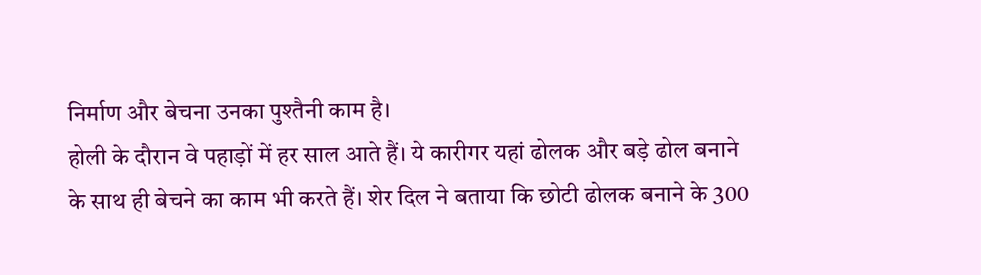निर्माण और बेचना उनका पुश्तैनी काम है।
होली के दौरान वे पहाड़ों में हर साल आते हैं। ये कारीगर यहां ढोलक और बड़े ढोल बनाने के साथ ही बेचने का काम भी करते हैं। शेर दिल ने बताया कि छोटी ढोलक बनाने के 300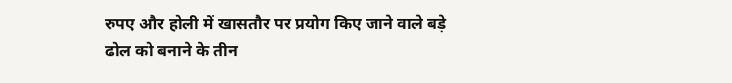रुपए और होली में खासतौर पर प्रयोग किए जाने वाले बड़े ढोल को बनाने के तीन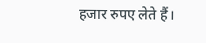हजार रुपए लेते हैं।